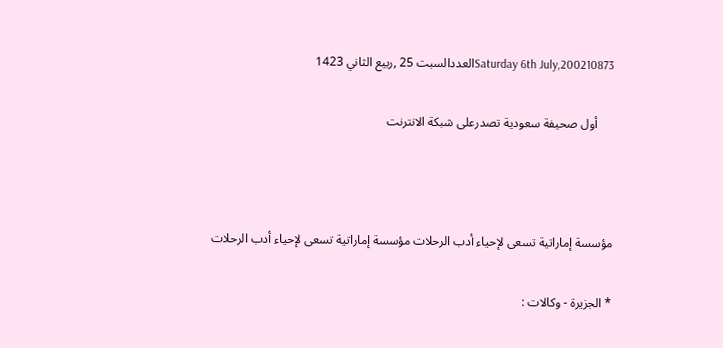Saturday 6th July,200210873العددالسبت 25 ,ربيع الثاني 1423

     أول صحيفة سعودية تصدرعلى شبكة الانترنت



مؤسسة إماراتية تسعى لإحياء أدب الرحلات مؤسسة إماراتية تسعى لإحياء أدب الرحلات

* الجزيرة - وكالات :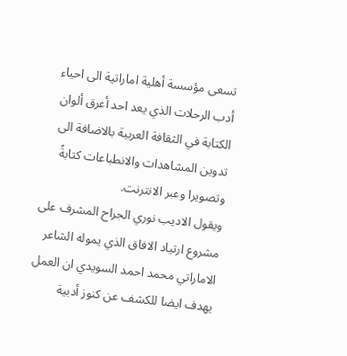تسعى مؤسسة أهلية اماراتية الى احياء أدب الرحلات الذي يعد احد أعرق ألوان الكتابة في الثقافة العربية بالاضافة الى تدوين المشاهدات والانطباعات كتابةً وتصويرا وعبر الانترنت.
ويقول الاديب نوري الجراح المشرف على مشروع ارتياد الافاق الذي يموله الشاعر الاماراتي محمد احمد السويدي ان العمل يهدف ايضا للكشف عن كنوز أدبية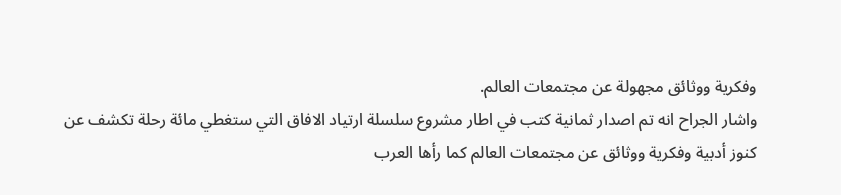وفكرية ووثائق مجهولة عن مجتمعات العالم.
واشار الجراح انه تم اصدار ثمانية كتب في اطار مشروع سلسلة ارتياد الافاق التي ستغطي مائة رحلة تكشف عن كنوز أدبية وفكرية ووثائق عن مجتمعات العالم كما رأها العرب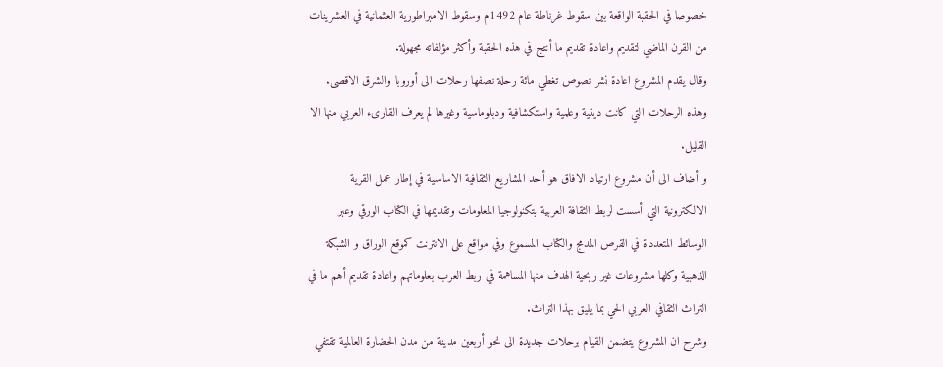خصوصا في الحقبة الواقعة بين سقوط غرناطة عام 1492م وسقوط الامبراطورية العثمانية في العشرينات من القرن الماضي لتقديم واعادة تقديم ما أنتج في هذه الحقبة وأكثر مؤلفاته مجهولة.
وقال يقدم المشروع اعادة نشر نصوص تغطي مائة رحلة نصفها رحلات الى أوروبا والشرق الاقصى. وهذه الرحلات التي كانت دينية وعلمية واستكشافية ودبلوماسية وغيرها لم يعرف القارىء العربي منها الا القليل.
و أضاف الى أن مشروع ارتياد الافاق هو أحد المشاريع الثقافية الاساسية في إطار عمل القرية الالكترونية التي أسست لربط الثقافة العربية بتكنولوجيا المعلومات وتقديمها في الكتاب الورقي وعبر الوسائط المتعددة في القرص المدمج والكتاب المسموع وفي مواقع على الانترنت كموقع الوراق و الشبكة الذهبية وكلها مشروعات غير ربحية الهدف منها المساهمة في ربط العرب بعلوماتهم واعادة تقديم أهم ما في التراث الثقافي العربي الحي بما يليق بهذا التراث.
وشرح ان المشروع يتضمن القيام برحلات جديدة الى نحو أربعين مدينة من مدن الحضارة العالمية تقتفي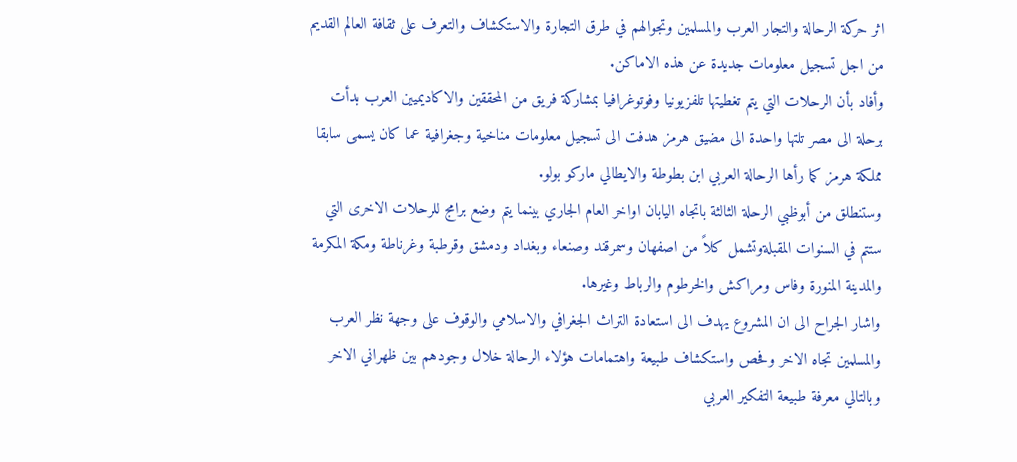اثر حركة الرحالة والتجار العرب والمسلمين وتجوالهم في طرق التجارة والاستكشاف والتعرف على ثقافة العالم القديم من اجل تسجيل معلومات جديدة عن هذه الاماكن.
وأفاد بأن الرحلات التي يتم تغطيتها تلفزيونيا وفوتوغرافيا بمشاركة فريق من المحققين والاكاديميين العرب بدأت برحلة الى مصر تلتها واحدة الى مضيق هرمز هدفت الى تسجيل معلومات مناخية وجغرافية عما كان يسمى سابقا مملكة هرمز كما رأها الرحالة العربي ابن بطوطة والايطالي ماركو بولو.
وستنطلق من أبوظبي الرحلة الثالثة باتجاه اليابان اواخر العام الجاري بينما يتم وضع برامج للرحلات الاخرى التي ستتم في السنوات المقبلةوتشمل كلاً من اصفهان وسمرقند وصنعاء وبغداد ودمشق وقرطبة وغرناطة ومكة المكرمة والمدينة المنورة وفاس ومراكش والخرطوم والرباط وغيرها.
واشار الجراح الى ان المشروع يهدف الى استعادة التراث الجغرافي والاسلامي والوقوف على وجهة نظر العرب والمسلمين تجاه الاخر وفحص واستكشاف طبيعة واهتمامات هؤلاء الرحالة خلال وجودهم بين ظهراني الاخر وبالتالي معرفة طبيعة التفكير العربي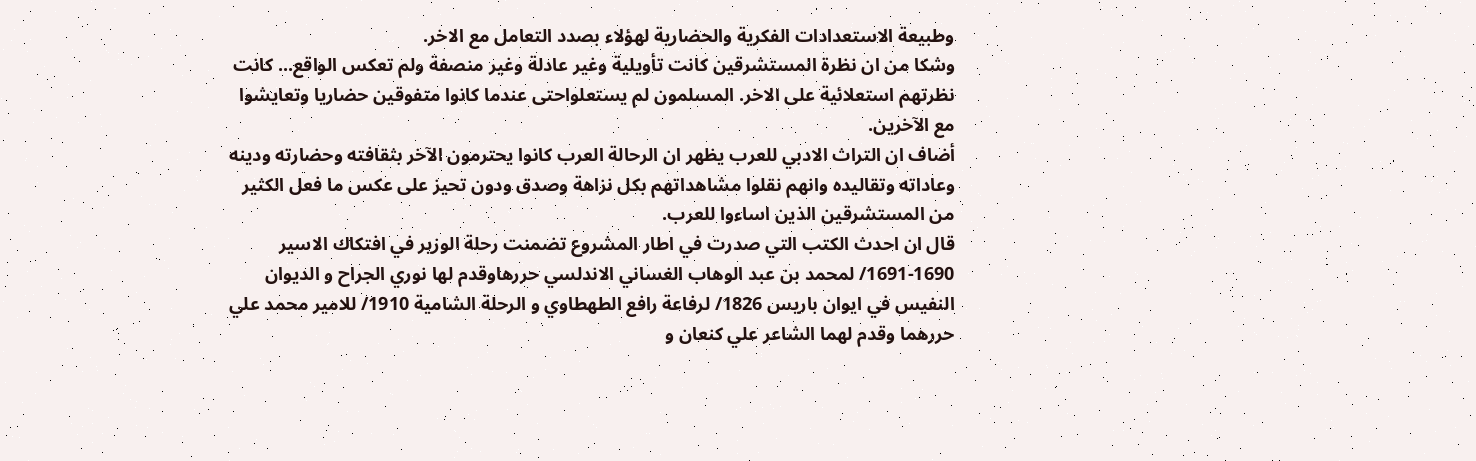وطبيعة الاستعدادات الفكرية والحضارية لهؤلاء بصدد التعامل مع الاخر.
وشكا من ان نظرة المستشرقين كانت تأويلية وغير عادلة وغير منصفة ولم تعكس الواقع... كانت نظرتهم استعلائية على الاخر. المسلمون لم يستعلواحتى عندما كانوا متفوقين حضاريا وتعايشوا مع الآخرين.
أضاف ان التراث الادبي للعرب يظهر ان الرحالة العرب كانوا يحترمون الآخر بثقافته وحضارته ودينه وعاداته وتقاليده وانهم نقلوا مشاهداتهم بكل نزاهة وصدق ودون تحيز على عكس ما فعل الكثير من المستشرقين الذين اساءوا للعرب.
قال ان احدث الكتب التي صدرت في اطار المشروع تضمنت رحلة الوزير في افتكاك الاسير 1690-1691/ لمحمد بن عبد الوهاب الغساني الاندلسي حررهاوقدم لها نوري الجراح و الديوان النفيس في ايوان باريس 1826/ لرفاعة رافع الطهطاوي و الرحلة الشامية 1910/ للامير محمد علي حررهما وقدم لهما الشاعر علي كنعان و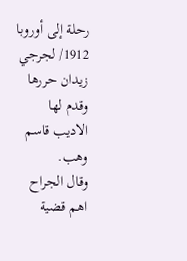رحلة إلى أوروبا 1912/ لجرجي زيدان حررها وقدم لها الاديب قاسم وهب.
وقال الجراح اهم قضية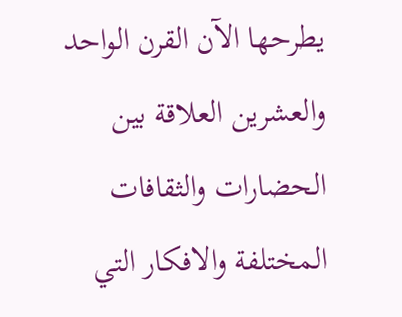يطرحها الآن القرن الواحد والعشرين العلاقة بين الحضارات والثقافات المختلفة والافكار التي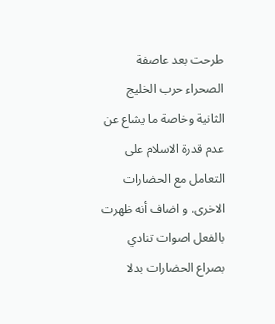طرحت بعد عاصفة الصحراء حرب الخليج الثانية وخاصة ما يشاع عن عدم قدرة الاسلام على التعامل مع الحضارات الاخرى. و اضاف أنه ظهرت بالفعل اصوات تنادي بصراع الحضارات بدلا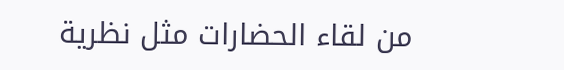من لقاء الحضارات مثل نظرية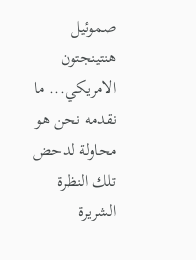صموئيل هنتينجتون الامريكي... ما نقدمه نحن هو محاولة لدحض تلك النظرة الشريرة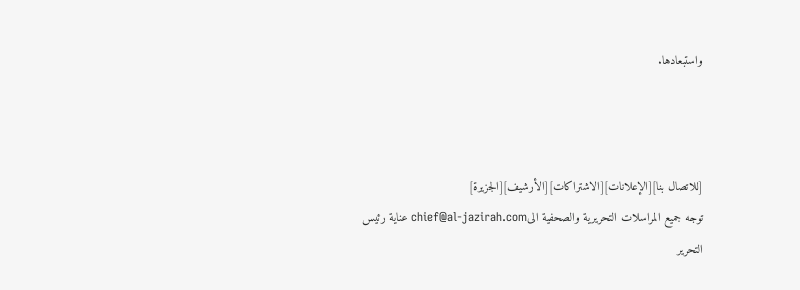واستبعادها.



[للاتصال بنا][الإعلانات][الاشتراكات][الأرشيف][الجزيرة]
توجه جميع المراسلات التحريرية والصحفية الىchief@al-jazirah.com عناية رئيس التحرير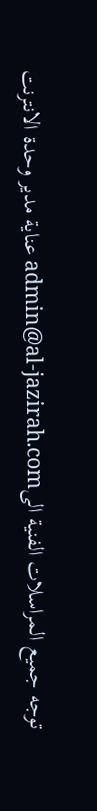توجه جميع المراسلات الفنية الىadmin@al-jazirah.com عناية مدير وحدة الانترنت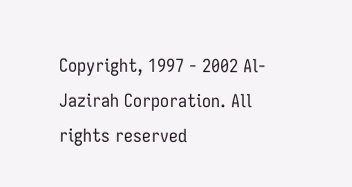Copyright, 1997 - 2002 Al-Jazirah Corporation. All rights reserved